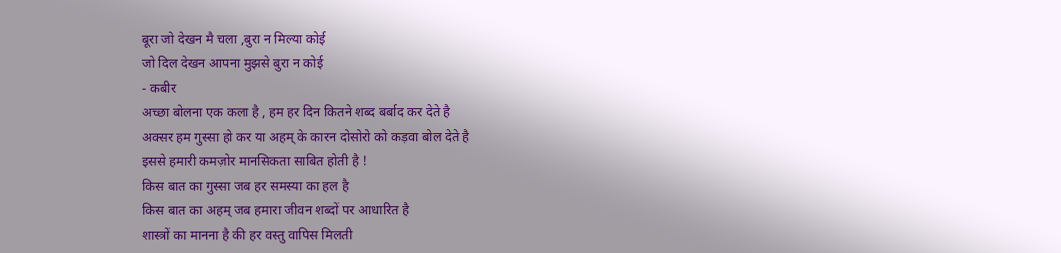बूरा जो देखन मै चला ,बुरा न मिल्या कोई
जो दिल देखन आपना मुझसे बुरा न कोई
- कबीर
अच्छा बोलना एक कला है , हम हर दिन कितने शब्द बर्बाद कर देते है
अक्सर हम गुस्सा हो कर या अहम् के कारन दोसोरो को कड़वा बोल देते है
इससे हमारी कमज़ोर मानसिकता साबित होती है !
किस बात का गुस्सा जब हर समस्या का हल है
किस बात का अहम् जब हमारा जीवन शब्दों पर आधारित है
शास्त्रों का मानना है की हर वस्तु वापिस मिलती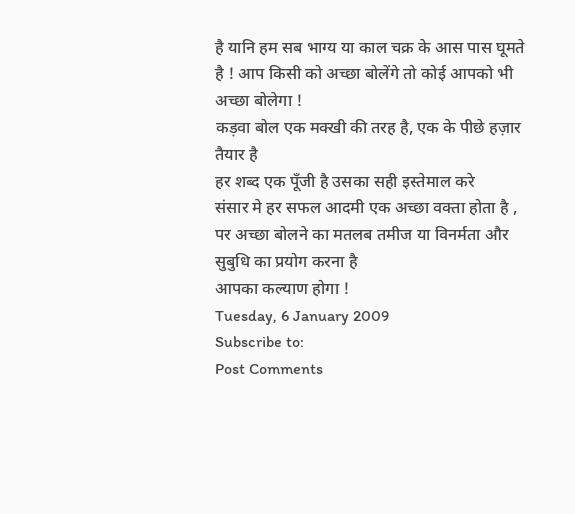है यानि हम सब भाग्य या काल चक्र के आस पास घूमते है ! आप किसी को अच्छा बोलेंगे तो कोई आपको भी अच्छा बोलेगा !
कड़वा बोल एक मक्खी की तरह है, एक के पीछे हज़ार तैयार है
हर शब्द एक पूँजी है उसका सही इस्तेमाल करे
संसार मे हर सफल आदमी एक अच्छा वक्ता होता है , पर अच्छा बोलने का मतलब तमीज या विनर्मता और सुबुधि का प्रयोग करना है
आपका कल्याण होगा !
Tuesday, 6 January 2009
Subscribe to:
Post Comments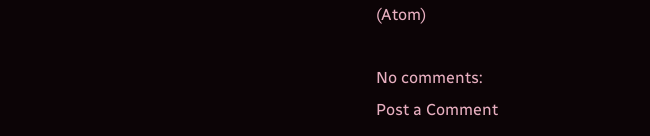(Atom)

No comments:
Post a Comment